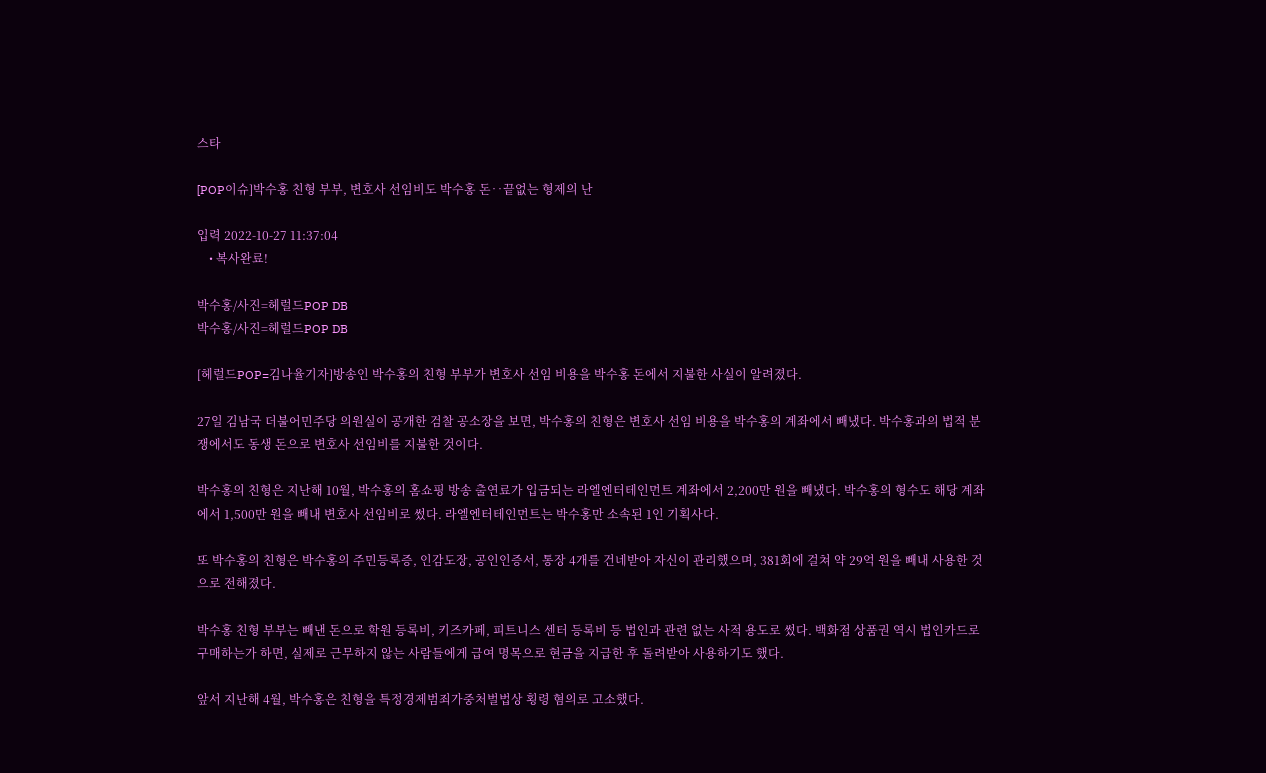스타

[POP이슈]박수홍 친형 부부, 변호사 선임비도 박수홍 돈‥끝없는 형제의 난

입력 2022-10-27 11:37:04
    • 복사완료!

박수홍/사진=헤럴드POP DB
박수홍/사진=헤럴드POP DB

[헤럴드POP=김나율기자]방송인 박수홍의 친형 부부가 변호사 선임 비용을 박수홍 돈에서 지불한 사실이 알려졌다.

27일 김남국 더불어민주당 의원실이 공개한 검찰 공소장을 보면, 박수홍의 친형은 변호사 선임 비용을 박수홍의 계좌에서 빼냈다. 박수홍과의 법적 분쟁에서도 동생 돈으로 변호사 선임비를 지불한 것이다.

박수홍의 친형은 지난해 10월, 박수홍의 홈쇼핑 방송 출연료가 입금되는 라엘엔터테인먼트 계좌에서 2,200만 원을 빼냈다. 박수홍의 형수도 해당 계좌에서 1,500만 원을 빼내 변호사 선임비로 썼다. 라엘엔터테인먼트는 박수홍만 소속된 1인 기획사다.

또 박수홍의 친형은 박수홍의 주민등록증, 인감도장, 공인인증서, 통장 4개를 건네받아 자신이 관리했으며, 381회에 걸쳐 약 29억 원을 빼내 사용한 것으로 전해졌다.

박수홍 친형 부부는 빼낸 돈으로 학원 등록비, 키즈카페, 피트니스 센터 등록비 등 법인과 관련 없는 사적 용도로 썼다. 백화점 상품권 역시 법인카드로 구매하는가 하면, 실제로 근무하지 않는 사람들에게 급여 명목으로 현금을 지급한 후 돌려받아 사용하기도 했다.

앞서 지난해 4월, 박수홍은 친형을 특정경제범죄가중처벌법상 횡령 혐의로 고소했다.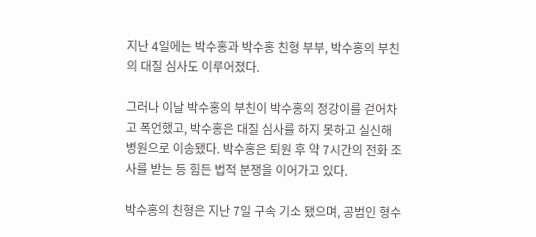지난 4일에는 박수홍과 박수홍 친형 부부, 박수홍의 부친의 대질 심사도 이루어졌다.

그러나 이날 박수홍의 부친이 박수홍의 정강이를 걷어차고 폭언했고, 박수홍은 대질 심사를 하지 못하고 실신해 병원으로 이송됐다. 박수홍은 퇴원 후 약 7시간의 전화 조사를 받는 등 힘든 법적 분쟁을 이어가고 있다.

박수홍의 친형은 지난 7일 구속 기소 됐으며, 공범인 형수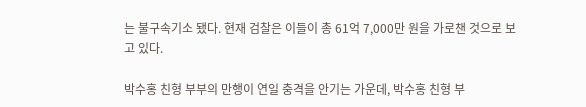는 불구속기소 됐다. 현재 검찰은 이들이 총 61억 7,000만 원을 가로챈 것으로 보고 있다.

박수홍 친형 부부의 만행이 연일 충격을 안기는 가운데, 박수홍 친형 부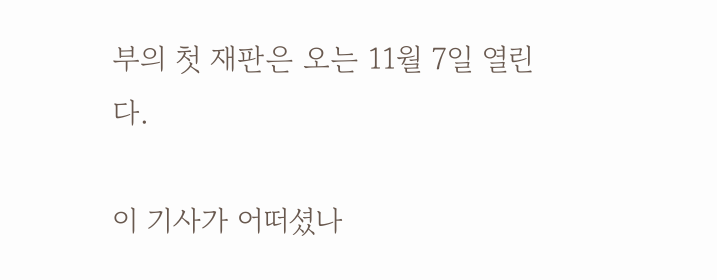부의 첫 재판은 오는 11월 7일 열린다.

이 기사가 어떠셨나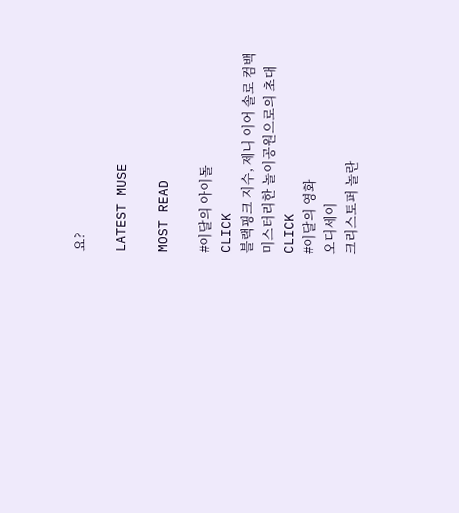요?

LATEST MUSE

MOST READ

#이달의 아이돌
CLICK
블랙핑크 지수, 제니 이어 솔로 컴백
미스터리한 놀이공원으로의 초대
CLICK
#이달의 영화
오디세이
크리스토퍼 놀란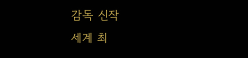감독 신작
세계 최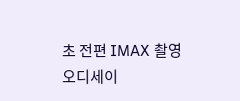초 전편 IMAX 촬영
오디세이